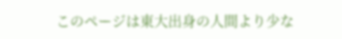このページは東大出身の人間より少な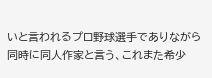いと言われるプロ野球選手でありながら
同時に同人作家と言う、これまた希少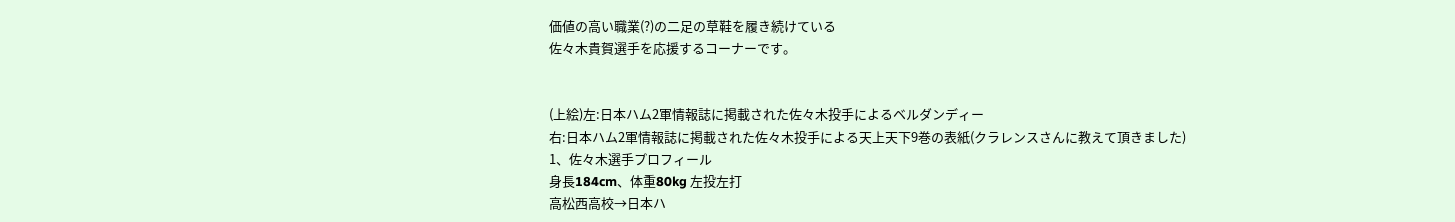価値の高い職業(?)の二足の草鞋を履き続けている
佐々木貴賀選手を応援するコーナーです。


(上絵)左:日本ハム2軍情報誌に掲載された佐々木投手によるベルダンディー
右:日本ハム2軍情報誌に掲載された佐々木投手による天上天下9巻の表紙(クラレンスさんに教えて頂きました)
1、佐々木選手プロフィール
身長184cm、体重80kg 左投左打
高松西高校→日本ハ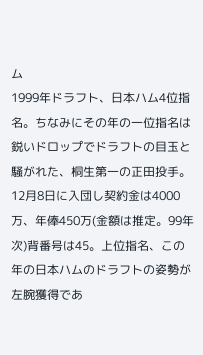ム
1999年ドラフト、日本ハム4位指名。ちなみにその年の一位指名は鋭いドロップでドラフトの目玉と騒がれた、桐生第一の正田投手。12月8日に入団し契約金は4000万、年俸450万(金額は推定。99年次)背番号は45。上位指名、この年の日本ハムのドラフトの姿勢が左腕獲得であ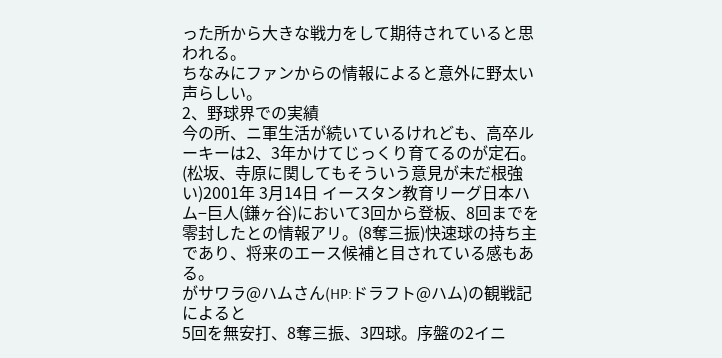った所から大きな戦力をして期待されていると思われる。
ちなみにファンからの情報によると意外に野太い声らしい。
2、野球界での実績
今の所、ニ軍生活が続いているけれども、高卒ルーキーは2、3年かけてじっくり育てるのが定石。(松坂、寺原に関してもそういう意見が未だ根強い)2001年 3月14日 イースタン教育リーグ日本ハム−巨人(鎌ヶ谷)において3回から登板、8回までを零封したとの情報アリ。(8奪三振)快速球の持ち主であり、将来のエース候補と目されている感もある。
がサワラ@ハムさん(HP:ドラフト@ハム)の観戦記によると
5回を無安打、8奪三振、3四球。序盤の2イニ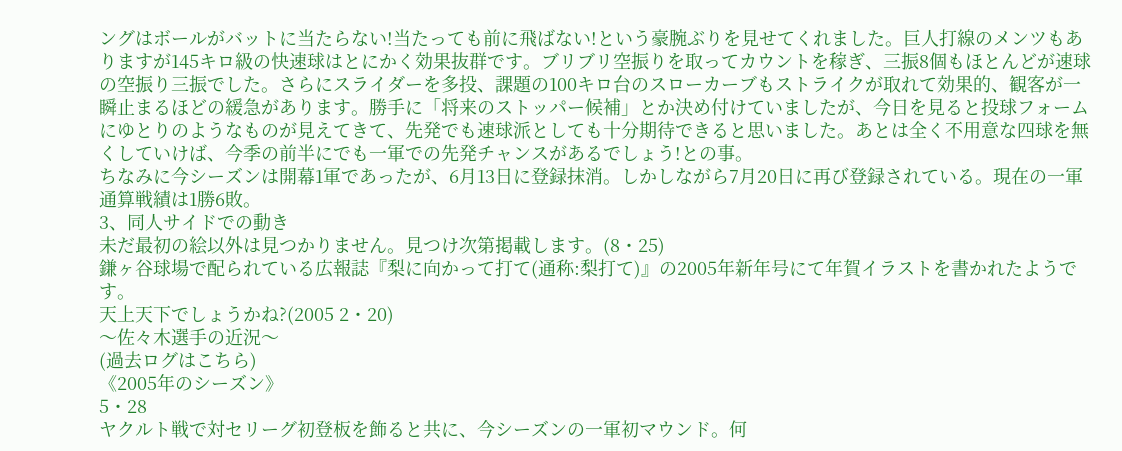ングはボールがバットに当たらない!当たっても前に飛ばない!という豪腕ぶりを見せてくれました。巨人打線のメンツもありますが145キロ級の快速球はとにかく効果抜群です。ブリブリ空振りを取ってカウントを稼ぎ、三振8個もほとんどが速球の空振り三振でした。さらにスライダーを多投、課題の100キロ台のスローカーブもストライクが取れて効果的、観客が一瞬止まるほどの緩急があります。勝手に「将来のストッパー候補」とか決め付けていましたが、今日を見ると投球フォームにゆとりのようなものが見えてきて、先発でも速球派としても十分期待できると思いました。あとは全く不用意な四球を無くしていけば、今季の前半にでも一軍での先発チャンスがあるでしょう!との事。
ちなみに今シーズンは開幕1軍であったが、6月13日に登録抹消。しかしながら7月20日に再び登録されている。現在の一軍通算戦績は1勝6敗。
3、同人サイドでの動き
未だ最初の絵以外は見つかりません。見つけ次第掲載します。(8・25)
鎌ヶ谷球場で配られている広報誌『梨に向かって打て(通称:梨打て)』の2005年新年号にて年賀イラストを書かれたようです。
天上天下でしょうかね?(2005 2・20)
〜佐々木選手の近況〜
(過去ログはこちら)
《2005年のシーズン》
5・28
ヤクルト戦で対セリーグ初登板を飾ると共に、今シーズンの一軍初マウンド。何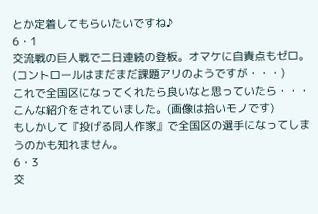とか定着してもらいたいですね♪
6・1
交流戦の巨人戦で二日連続の登板。オマケに自責点もゼロ。(コントロールはまだまだ課題アリのようですが・・・)
これで全国区になってくれたら良いなと思っていたら・・・こんな紹介をされていました。(画像は拾いモノです)
もしかして『投げる同人作家』で全国区の選手になってしまうのかも知れません。
6・3
交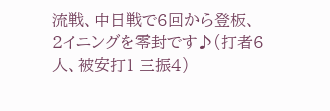流戦、中日戦で6回から登板、2イニングを零封です♪(打者6人、被安打1 三振4)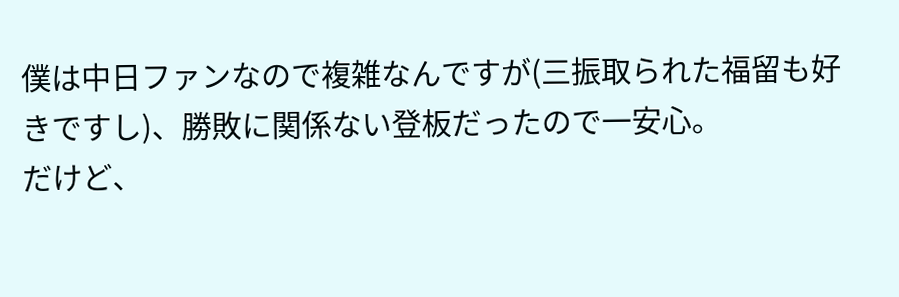僕は中日ファンなので複雑なんですが(三振取られた福留も好きですし)、勝敗に関係ない登板だったので一安心。
だけど、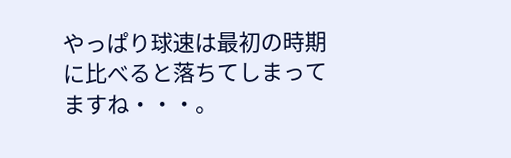やっぱり球速は最初の時期に比べると落ちてしまってますね・・・。